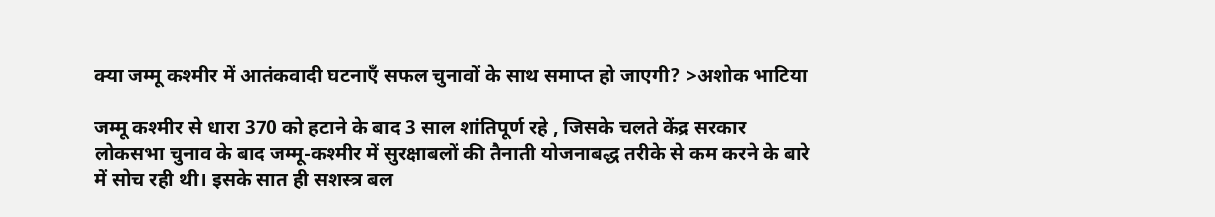क्या जम्मू कश्मीर में आतंकवादी घटनाएँ सफल चुनावों के साथ समाप्त हो जाएगी? >अशोक भाटिया

जम्मू कश्मीर से धारा 370 को हटाने के बाद 3 साल शांतिपूर्ण रहे , जिसके चलते केंद्र सरकार लोकसभा चुनाव के बाद जम्मू-कश्मीर में सुरक्षाबलों की तैनाती योजनाबद्ध तरीके से कम करने के बारे में सोच रही थी। इसके सात ही सशस्त्र बल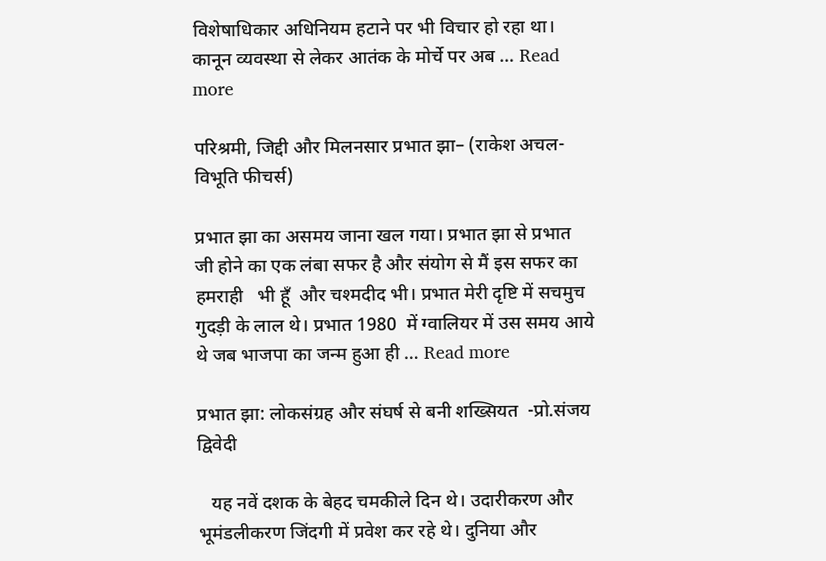विशेषाधिकार अधिनियम हटाने पर भी विचार हो रहा था। कानून व्यवस्था से लेकर आतंक के मोर्चे पर अब … Read more

परिश्रमी, जिद्दी और मिलनसार प्रभात झा– (राकेश अचल-विभूति फीचर्स)

प्रभात झा का असमय जाना खल गया। प्रभात झा से प्रभात जी होने का एक लंबा सफर है और संयोग से मैं इस सफर का हमराही   भी हूँ  और चश्मदीद भी। प्रभात मेरी दृष्टि में सचमुच गुदड़ी के लाल थे। प्रभात 1980  में ग्वालियर में उस समय आये थे जब भाजपा का जन्म हुआ ही … Read more

प्रभात झा: लोकसंग्रह और संघर्ष से बनी शख्सियत  -प्रो.संजय द्विवेदी

   यह नवें दशक के बेहद चमकीले दिन थे। उदारीकरण और भूमंडलीकरण जिंदगी में प्रवेश कर रहे थे। दुनिया और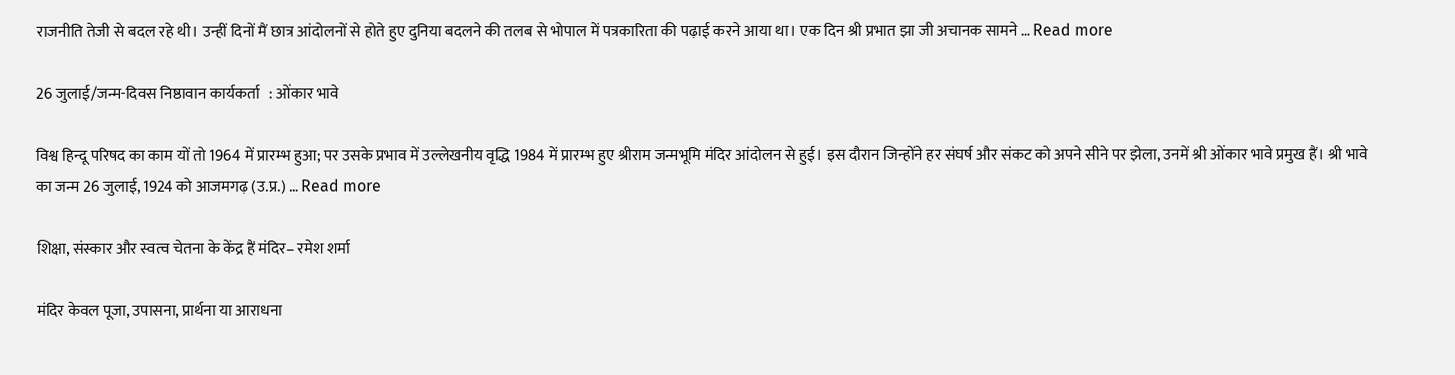राजनीति तेजी से बदल रहे थी। उन्हीं दिनों मैं छात्र आंदोलनों से होते हुए दुनिया बदलने की तलब से भोपाल में पत्रकारिता की पढ़ाई करने आया था। एक दिन श्री प्रभात झा जी अचानक सामने … Read more

26 जुलाई/जन्म-दिवस निष्ठावान कार्यकर्ता   : ओंकार भावे

विश्व हिन्दू परिषद का काम यों तो 1964 में प्रारम्भ हुआ; पर उसके प्रभाव में उल्लेखनीय वृद्धि 1984 में प्रारम्भ हुए श्रीराम जन्मभूमि मंदिर आंदोलन से हुई। इस दौरान जिन्होंने हर संघर्ष और संकट को अपने सीने पर झेला, उनमें श्री ओंकार भावे प्रमुख हैं। श्री भावे का जन्म 26 जुलाई, 1924 को आजमगढ़ (उ.प्र.) … Read more

शिक्षा, संस्कार और स्वत्व चेतना के केंद्र हैं मंदिर– रमेश शर्मा

मंदिर केवल पूजा, उपासना, प्रार्थना या आराधना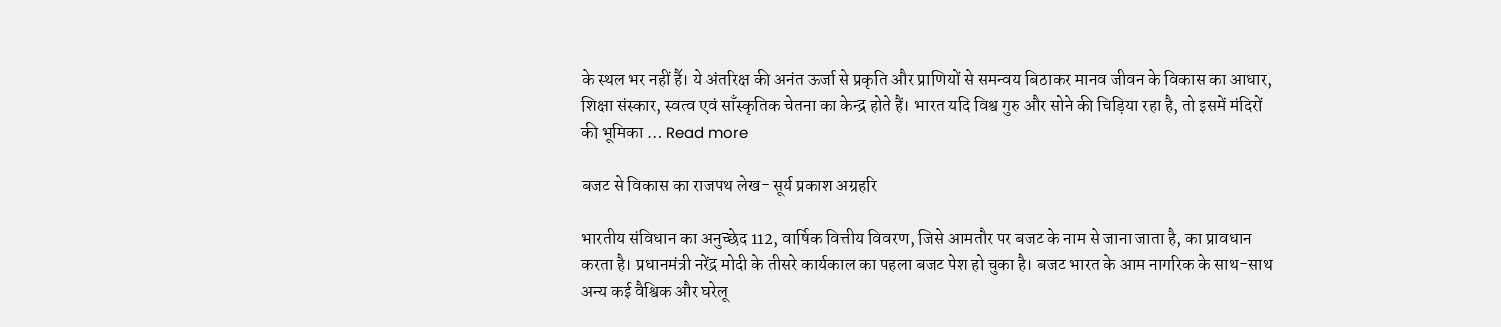के स्थल भर नहीं है॔। ये अंतरिक्ष की अनंत ऊर्जा से प्रकृति और प्राणियों से समन्वय बिठाकर मानव जीवन के विकास का आधार, शिक्षा संस्कार, स्वत्व एवं साँस्कृतिक चेतना का केन्द्र होते हैं। भारत यदि विश्व गुरु और सोने की चिड़िया रहा है, तो इसमें मंदिरों की भूमिका … Read more

बजट से विकास का राजपथ लेख- सूर्य प्रकाश अग्रहरि

भारतीय संविधान का अनुच्छेद 112, वार्षिक वित्तीय विवरण, जिसे आमतौर पर बजट के नाम से जाना जाता है, का प्रावधान करता है। प्रधानमंत्री नरेंद्र मोदी के तीसरे कार्यकाल का पहला बजट पेश हो चुका है। बजट भारत के आम नागरिक के साथ-साथ अन्य कई वैश्विक और घरेलू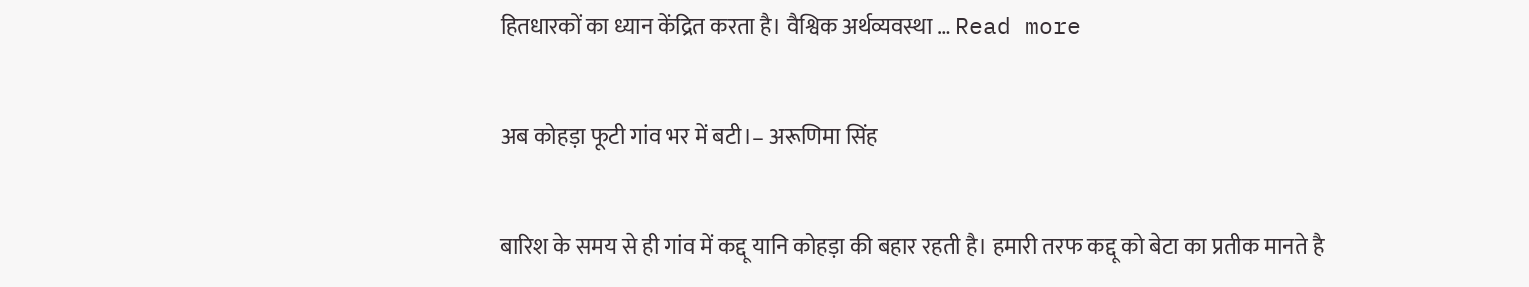हितधारकों का ध्यान केंद्रित करता है। वैश्विक अर्थव्यवस्था … Read more

अब कोहड़ा फूटी गांव भर में बटी।– अरूणिमा सिंह

बारिश के समय से ही गांव में कद्दू यानि कोहड़ा की बहार रहती है। हमारी तरफ कद्दू को बेटा का प्रतीक मानते है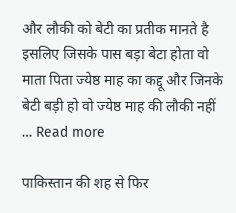और लौकी को बेटी का प्रतीक मानते है इसलिए जिसके पास बड़ा बेटा होता वो माता पिता ज्येष्ठ माह का कद्दू और जिनके बेटी बड़ी हो वो ज्येष्ठ माह की लौकी नहीं … Read more

पाकिस्तान की शह से फिर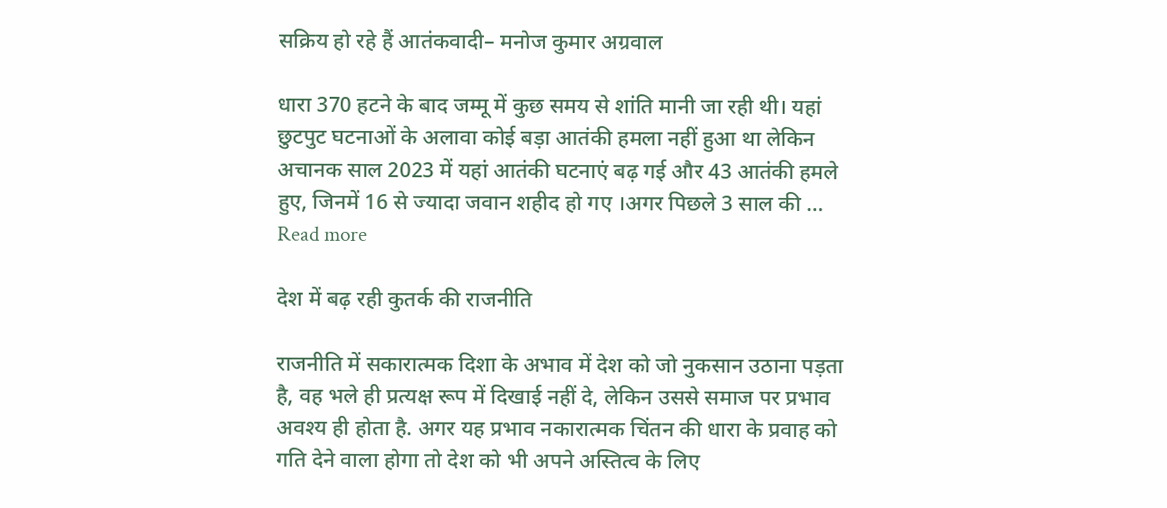सक्रिय हो रहे हैं आतंकवादी– मनोज कुमार अग्रवाल

धारा 370 हटने के बाद जम्मू में कुछ समय से शांति मानी जा रही थी। यहां छुटपुट घटनाओं के अलावा कोई बड़ा आतंकी हमला नहीं हुआ था लेकिन अचानक साल 2023 में यहां आतंकी घटनाएं बढ़ गई और 43 आतंकी हमले हुए, जिनमें 16 से ज्यादा जवान शहीद हो गए ।अगर पिछले 3 साल की … Read more

देश में बढ़ रही कुतर्क की राजनीति

राजनीति में सकारात्मक दिशा के अभाव में देश को जो नुकसान उठाना पड़ता है, वह भले ही प्रत्यक्ष रूप में दिखाई नहीं दे, लेकिन उससे समाज पर प्रभाव अवश्य ही होता है. अगर यह प्रभाव नकारात्मक चिंतन की धारा के प्रवाह को गति देने वाला होगा तो देश को भी अपने अस्तित्व के लिए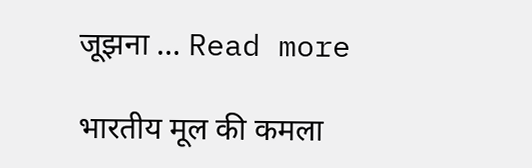जूझना … Read more

भारतीय मूल की कमला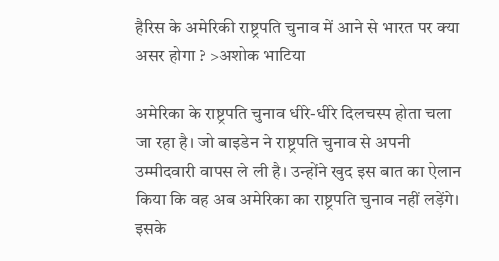हैरिस के अमेरिकी राष्ट्रपति चुनाव में आने से भारत पर क्या असर होगा ? >अशोक भाटिया

अमेरिका के राष्ट्रपति चुनाव धीरे-धीरे दिलचस्प होता चला जा रहा है। जो बाइडेन ने राष्ट्रपति चुनाव से अपनी उम्मीदवारी वापस ले ली है। उन्होंने खुद इस बात का ऐलान किया कि वह अब अमेरिका का राष्ट्रपति चुनाव नहीं लड़ेंगे। इसके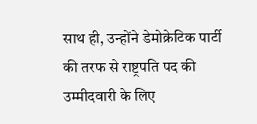साथ ही, उन्होंने डेमोक्रेटिक पार्टी की तरफ से राष्ट्रपति पद की उम्मीदवारी के लिए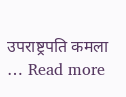उपराष्ट्रपति कमला … Read more